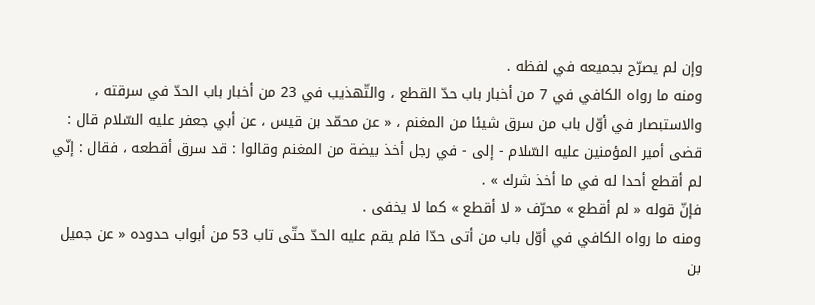وإن لم يصرّح بجميعه في لفظه .
ومنه ما رواه الكافي في 7 من أخبار باب حدّ القطع ، والتّهذيب في 23 من أخبار باب الحدّ في سرقته ، والاستبصار في أوّل باب من سرق شيئا من المغنم ، « عن محمّد بن قيس ، عن أبي جعفر عليه السّلام قال : قضى أمير المؤمنين عليه السّلام - إلى - في رجل أخذ بيضة من المغنم وقالوا : قد سرق أقطعه ، فقال : إنّي لم أقطع أحدا له في ما أخذ شرك » .
فإنّ قوله « لم أقطع » محرّف « لا أقطع » كما لا يخفى .
ومنه ما رواه الكافي في أوّل باب من أتى حدّا فلم يقم عليه الحدّ حتّى تاب 53 من أبواب حدوده « عن جميل بن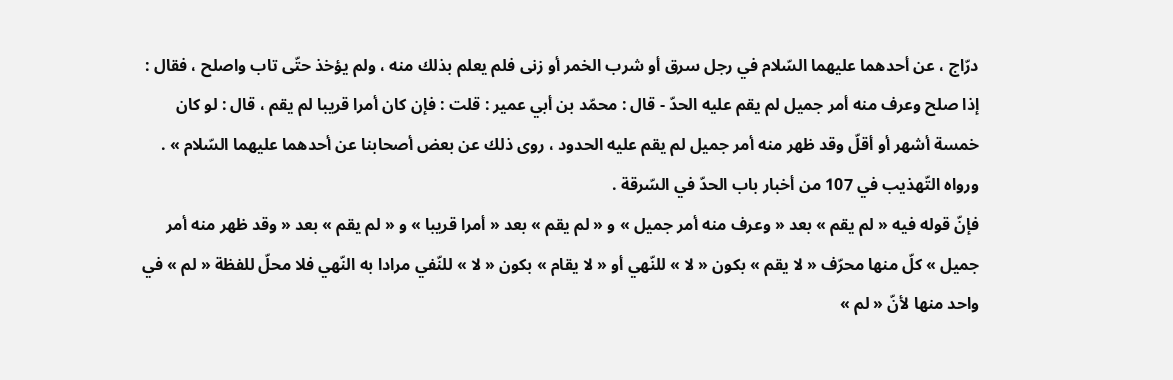درّاج ، عن أحدهما عليهما السّلام في رجل سرق أو شرب الخمر أو زنى فلم يعلم بذلك منه ، ولم يؤخذ حتّى تاب واصلح ، فقال :
إذا صلح وعرف منه أمر جميل لم يقم عليه الحدّ - قال : محمّد بن أبي عمير : قلت : فإن كان أمرا قريبا لم يقم ، قال : لو كان خمسة أشهر أو أقلّ وقد ظهر منه أمر جميل لم يقم عليه الحدود ، روى ذلك عن بعض أصحابنا عن أحدهما عليهما السّلام » .
ورواه التّهذيب في 107 من أخبار باب الحدّ في السّرقة .
فإنّ قوله فيه « لم يقم » بعد « وعرف منه أمر جميل » و « لم يقم » بعد « أمرا قريبا » و « لم يقم » بعد « وقد ظهر منه أمر جميل » كلّ منها محرّف « لا يقم » بكون « لا » للنّهي أو « لا يقام » بكون « لا » للنّفي مرادا به النّهي فلا محلّ للفظة « لم » في واحد منها لأنّ « لم »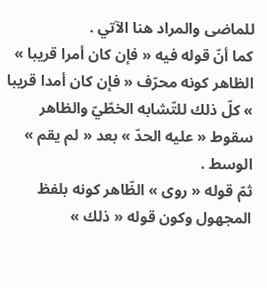للماضى والمراد هنا الآتي .
كما أنّ قوله فيه « فإن كان أمرا قريبا » الظاهر كونه محرّف « فإن كان أمدا قريبا » كلّ ذلك للتّشابه الخطّيّ والظاهر سقوط « عليه الحدّ » بعد « لم يقم » الوسط .
ثمّ قوله « روى » الظّاهر كونه بلفظ المجهول وكون قوله « ذلك »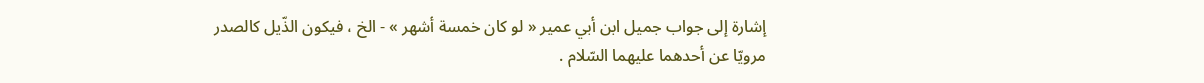إشارة إلى جواب جميل ابن أبي عمير « لو كان خمسة أشهر » - الخ ، فيكون الذّيل كالصدر مرويّا عن أحدهما عليهما السّلام .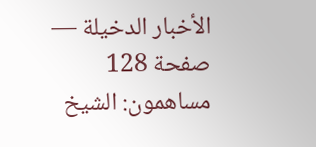الأخبار الدخيلة — صفحة 128
مساهمون: الشيخ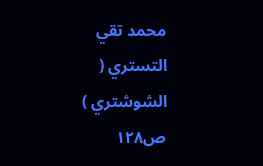محمد تقي التستري ( الشوشتري )
ص١٢٨